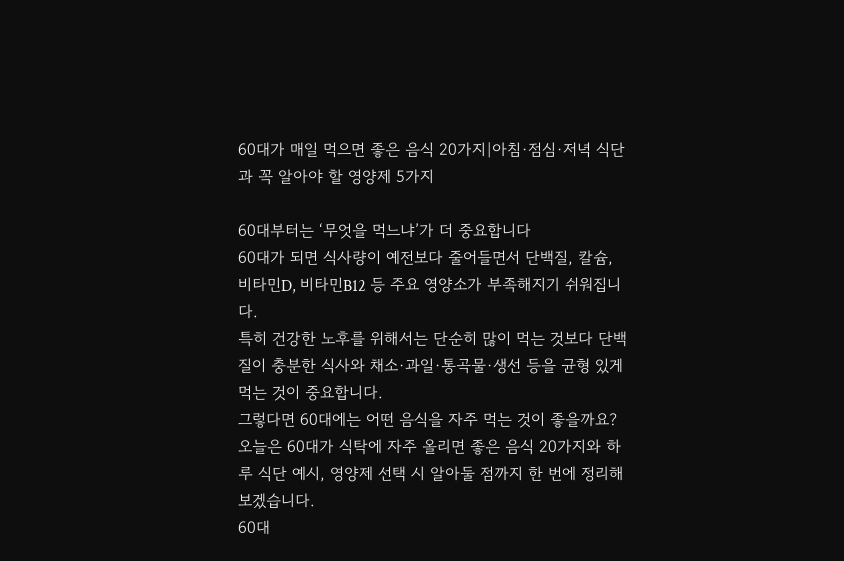60대가 매일 먹으면 좋은 음식 20가지|아침·점심·저녁 식단과 꼭 알아야 할 영양제 5가지

60대부터는 ‘무엇을 먹느냐’가 더 중요합니다
60대가 되면 식사량이 예전보다 줄어들면서 단백질, 칼슘, 비타민D, 비타민B12 등 주요 영양소가 부족해지기 쉬워집니다.
특히 건강한 노후를 위해서는 단순히 많이 먹는 것보다 단백질이 충분한 식사와 채소·과일·통곡물·생선 등을 균형 있게 먹는 것이 중요합니다.
그렇다면 60대에는 어떤 음식을 자주 먹는 것이 좋을까요?
오늘은 60대가 식탁에 자주 올리면 좋은 음식 20가지와 하루 식단 예시, 영양제 선택 시 알아둘 점까지 한 번에 정리해보겠습니다.
60대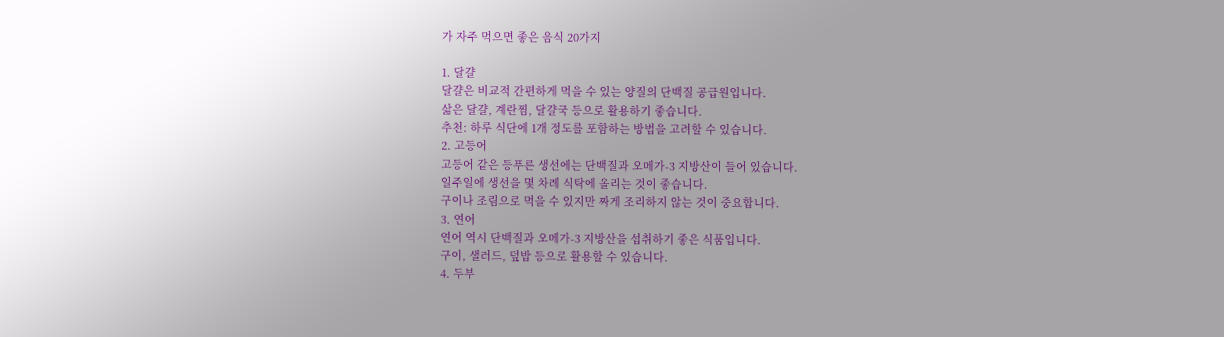가 자주 먹으면 좋은 음식 20가지

1. 달걀
달걀은 비교적 간편하게 먹을 수 있는 양질의 단백질 공급원입니다.
삶은 달걀, 계란찜, 달걀국 등으로 활용하기 좋습니다.
추천: 하루 식단에 1개 정도를 포함하는 방법을 고려할 수 있습니다.
2. 고등어
고등어 같은 등푸른 생선에는 단백질과 오메가-3 지방산이 들어 있습니다.
일주일에 생선을 몇 차례 식탁에 올리는 것이 좋습니다.
구이나 조림으로 먹을 수 있지만 짜게 조리하지 않는 것이 중요합니다.
3. 연어
연어 역시 단백질과 오메가-3 지방산을 섭취하기 좋은 식품입니다.
구이, 샐러드, 덮밥 등으로 활용할 수 있습니다.
4. 두부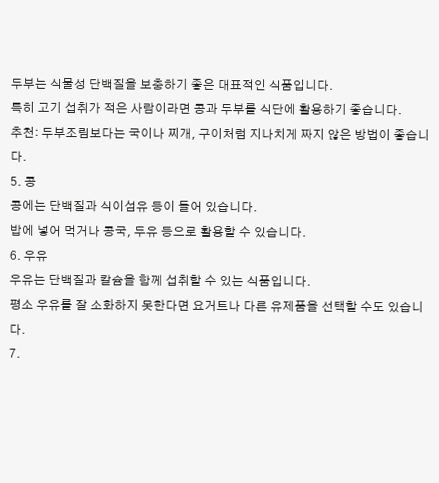두부는 식물성 단백질을 보충하기 좋은 대표적인 식품입니다.
특히 고기 섭취가 적은 사람이라면 콩과 두부를 식단에 활용하기 좋습니다.
추천: 두부조림보다는 국이나 찌개, 구이처럼 지나치게 짜지 않은 방법이 좋습니다.
5. 콩
콩에는 단백질과 식이섬유 등이 들어 있습니다.
밥에 넣어 먹거나 콩국, 두유 등으로 활용할 수 있습니다.
6. 우유
우유는 단백질과 칼슘을 함께 섭취할 수 있는 식품입니다.
평소 우유를 잘 소화하지 못한다면 요거트나 다른 유제품을 선택할 수도 있습니다.
7.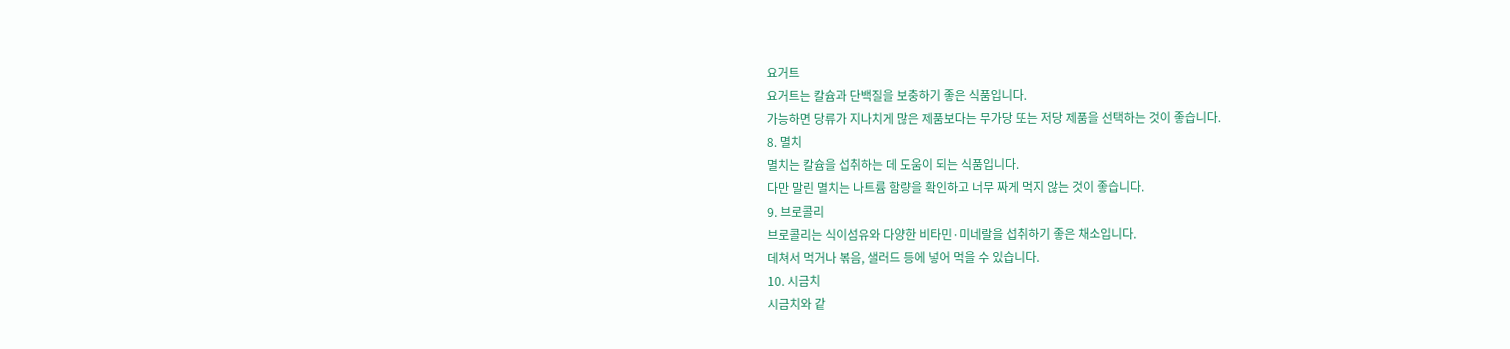요거트
요거트는 칼슘과 단백질을 보충하기 좋은 식품입니다.
가능하면 당류가 지나치게 많은 제품보다는 무가당 또는 저당 제품을 선택하는 것이 좋습니다.
8. 멸치
멸치는 칼슘을 섭취하는 데 도움이 되는 식품입니다.
다만 말린 멸치는 나트륨 함량을 확인하고 너무 짜게 먹지 않는 것이 좋습니다.
9. 브로콜리
브로콜리는 식이섬유와 다양한 비타민·미네랄을 섭취하기 좋은 채소입니다.
데쳐서 먹거나 볶음, 샐러드 등에 넣어 먹을 수 있습니다.
10. 시금치
시금치와 같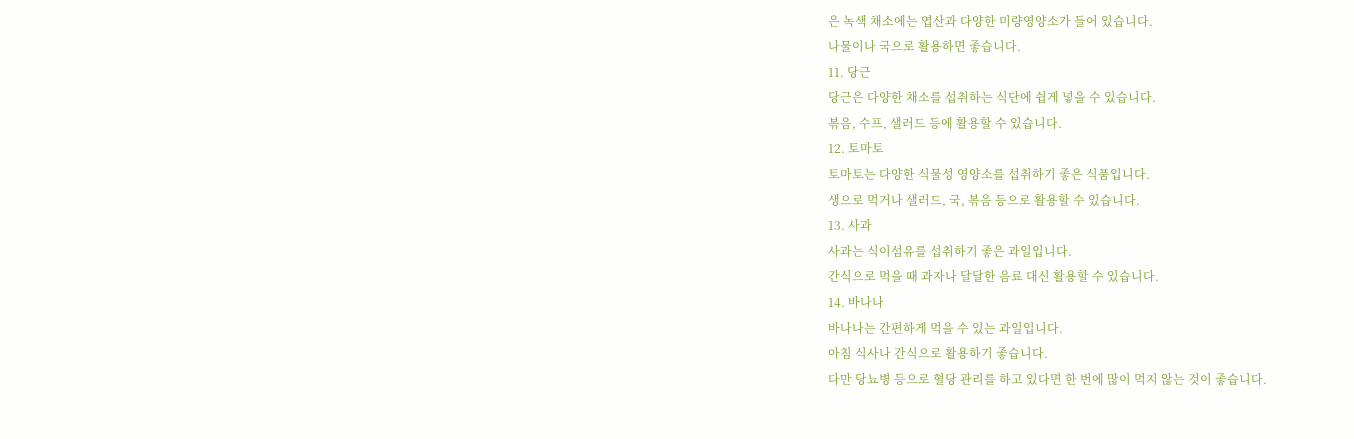은 녹색 채소에는 엽산과 다양한 미량영양소가 들어 있습니다.
나물이나 국으로 활용하면 좋습니다.
11. 당근
당근은 다양한 채소를 섭취하는 식단에 쉽게 넣을 수 있습니다.
볶음, 수프, 샐러드 등에 활용할 수 있습니다.
12. 토마토
토마토는 다양한 식물성 영양소를 섭취하기 좋은 식품입니다.
생으로 먹거나 샐러드, 국, 볶음 등으로 활용할 수 있습니다.
13. 사과
사과는 식이섬유를 섭취하기 좋은 과일입니다.
간식으로 먹을 때 과자나 달달한 음료 대신 활용할 수 있습니다.
14. 바나나
바나나는 간편하게 먹을 수 있는 과일입니다.
아침 식사나 간식으로 활용하기 좋습니다.
다만 당뇨병 등으로 혈당 관리를 하고 있다면 한 번에 많이 먹지 않는 것이 좋습니다.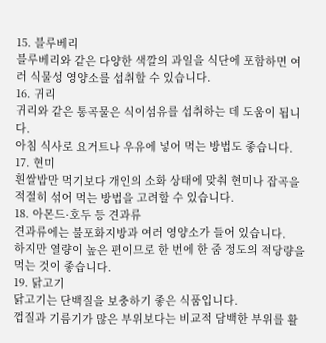15. 블루베리
블루베리와 같은 다양한 색깔의 과일을 식단에 포함하면 여러 식물성 영양소를 섭취할 수 있습니다.
16. 귀리
귀리와 같은 통곡물은 식이섬유를 섭취하는 데 도움이 됩니다.
아침 식사로 요거트나 우유에 넣어 먹는 방법도 좋습니다.
17. 현미
흰쌀밥만 먹기보다 개인의 소화 상태에 맞춰 현미나 잡곡을 적절히 섞어 먹는 방법을 고려할 수 있습니다.
18. 아몬드·호두 등 견과류
견과류에는 불포화지방과 여러 영양소가 들어 있습니다.
하지만 열량이 높은 편이므로 한 번에 한 줌 정도의 적당량을 먹는 것이 좋습니다.
19. 닭고기
닭고기는 단백질을 보충하기 좋은 식품입니다.
껍질과 기름기가 많은 부위보다는 비교적 담백한 부위를 활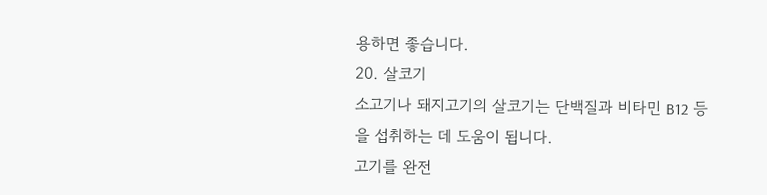용하면 좋습니다.
20. 살코기
소고기나 돼지고기의 살코기는 단백질과 비타민 B12 등을 섭취하는 데 도움이 됩니다.
고기를 완전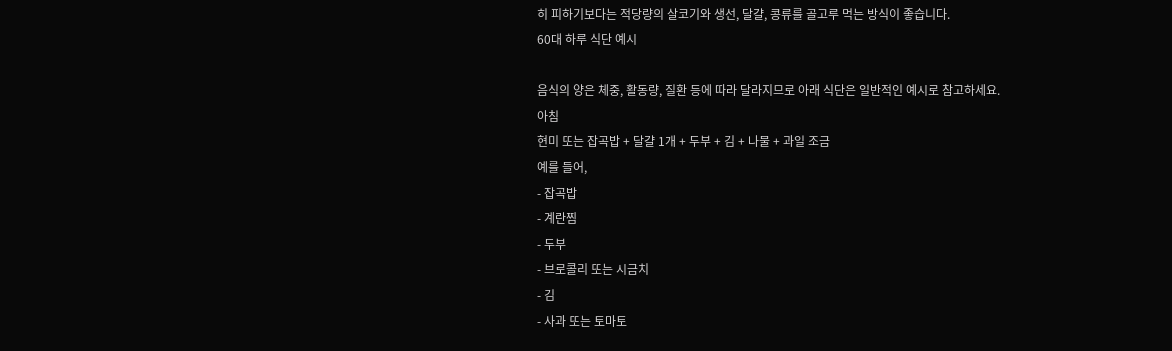히 피하기보다는 적당량의 살코기와 생선, 달걀, 콩류를 골고루 먹는 방식이 좋습니다.
60대 하루 식단 예시

음식의 양은 체중, 활동량, 질환 등에 따라 달라지므로 아래 식단은 일반적인 예시로 참고하세요.
아침
현미 또는 잡곡밥 + 달걀 1개 + 두부 + 김 + 나물 + 과일 조금
예를 들어,
- 잡곡밥
- 계란찜
- 두부
- 브로콜리 또는 시금치
- 김
- 사과 또는 토마토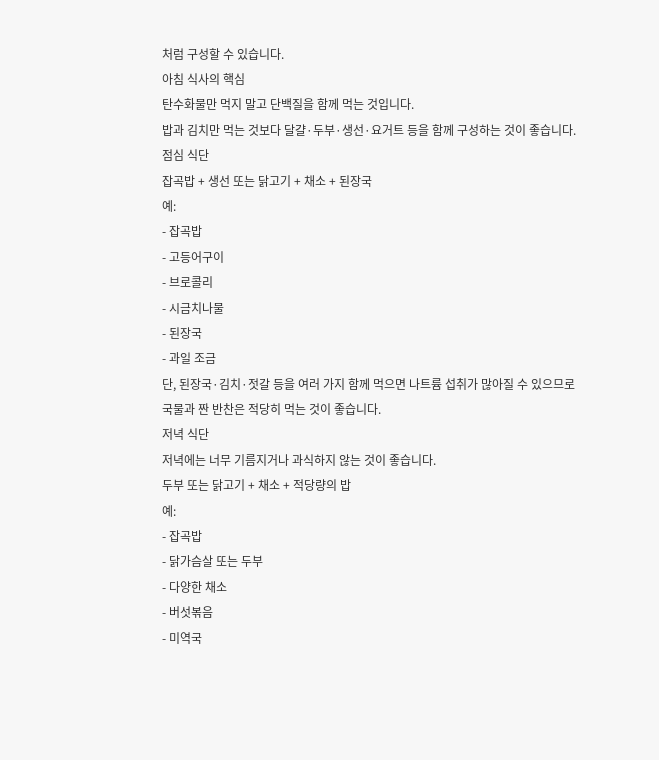처럼 구성할 수 있습니다.
아침 식사의 핵심
탄수화물만 먹지 말고 단백질을 함께 먹는 것입니다.
밥과 김치만 먹는 것보다 달걀·두부·생선·요거트 등을 함께 구성하는 것이 좋습니다.
점심 식단
잡곡밥 + 생선 또는 닭고기 + 채소 + 된장국
예:
- 잡곡밥
- 고등어구이
- 브로콜리
- 시금치나물
- 된장국
- 과일 조금
단, 된장국·김치·젓갈 등을 여러 가지 함께 먹으면 나트륨 섭취가 많아질 수 있으므로 국물과 짠 반찬은 적당히 먹는 것이 좋습니다.
저녁 식단
저녁에는 너무 기름지거나 과식하지 않는 것이 좋습니다.
두부 또는 닭고기 + 채소 + 적당량의 밥
예:
- 잡곡밥
- 닭가슴살 또는 두부
- 다양한 채소
- 버섯볶음
- 미역국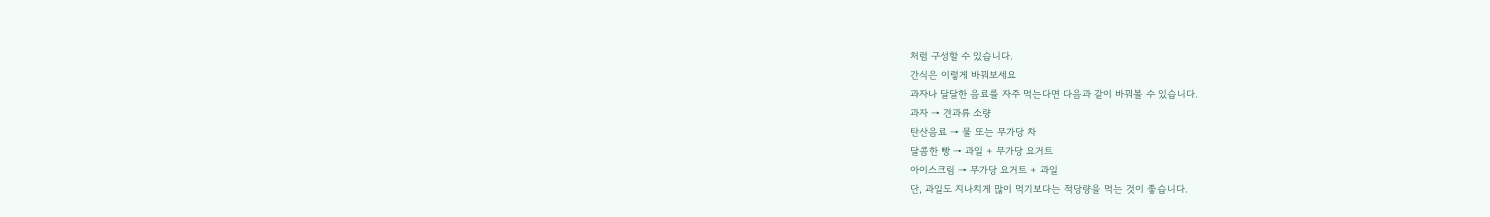처럼 구성할 수 있습니다.
간식은 이렇게 바꿔보세요
과자나 달달한 음료를 자주 먹는다면 다음과 같이 바꿔볼 수 있습니다.
과자 → 견과류 소량
탄산음료 → 물 또는 무가당 차
달콤한 빵 → 과일 + 무가당 요거트
아이스크림 → 무가당 요거트 + 과일
단, 과일도 지나치게 많이 먹기보다는 적당량을 먹는 것이 좋습니다.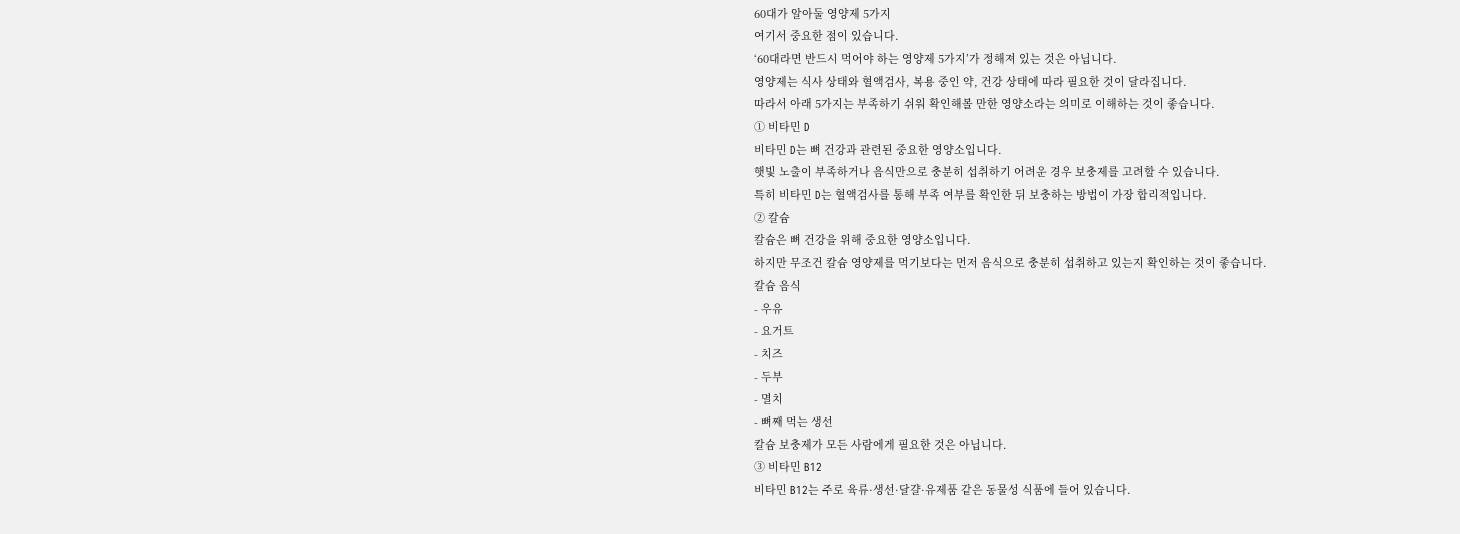60대가 알아둘 영양제 5가지
여기서 중요한 점이 있습니다.
‘60대라면 반드시 먹어야 하는 영양제 5가지’가 정해져 있는 것은 아닙니다.
영양제는 식사 상태와 혈액검사, 복용 중인 약, 건강 상태에 따라 필요한 것이 달라집니다.
따라서 아래 5가지는 부족하기 쉬워 확인해볼 만한 영양소라는 의미로 이해하는 것이 좋습니다.
① 비타민 D
비타민 D는 뼈 건강과 관련된 중요한 영양소입니다.
햇빛 노출이 부족하거나 음식만으로 충분히 섭취하기 어려운 경우 보충제를 고려할 수 있습니다.
특히 비타민 D는 혈액검사를 통해 부족 여부를 확인한 뒤 보충하는 방법이 가장 합리적입니다.
② 칼슘
칼슘은 뼈 건강을 위해 중요한 영양소입니다.
하지만 무조건 칼슘 영양제를 먹기보다는 먼저 음식으로 충분히 섭취하고 있는지 확인하는 것이 좋습니다.
칼슘 음식
- 우유
- 요거트
- 치즈
- 두부
- 멸치
- 뼈째 먹는 생선
칼슘 보충제가 모든 사람에게 필요한 것은 아닙니다.
③ 비타민 B12
비타민 B12는 주로 육류·생선·달걀·유제품 같은 동물성 식품에 들어 있습니다.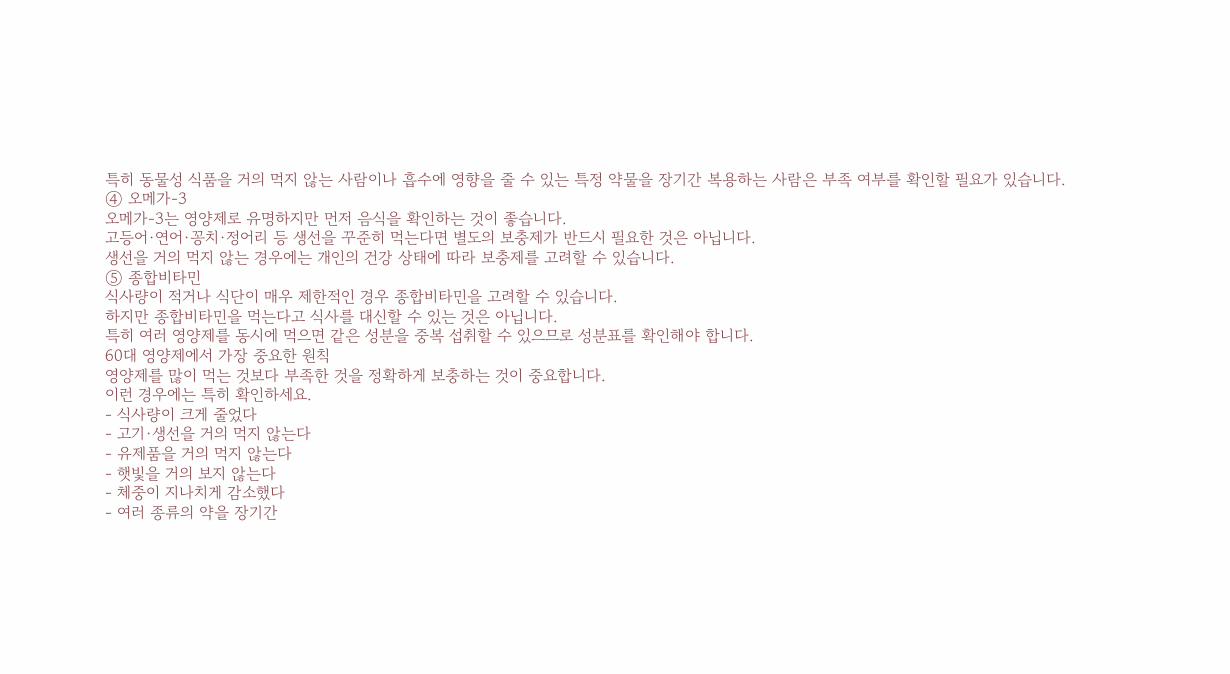특히 동물성 식품을 거의 먹지 않는 사람이나 흡수에 영향을 줄 수 있는 특정 약물을 장기간 복용하는 사람은 부족 여부를 확인할 필요가 있습니다.
④ 오메가-3
오메가-3는 영양제로 유명하지만 먼저 음식을 확인하는 것이 좋습니다.
고등어·연어·꽁치·정어리 등 생선을 꾸준히 먹는다면 별도의 보충제가 반드시 필요한 것은 아닙니다.
생선을 거의 먹지 않는 경우에는 개인의 건강 상태에 따라 보충제를 고려할 수 있습니다.
⑤ 종합비타민
식사량이 적거나 식단이 매우 제한적인 경우 종합비타민을 고려할 수 있습니다.
하지만 종합비타민을 먹는다고 식사를 대신할 수 있는 것은 아닙니다.
특히 여러 영양제를 동시에 먹으면 같은 성분을 중복 섭취할 수 있으므로 성분표를 확인해야 합니다.
60대 영양제에서 가장 중요한 원칙
영양제를 많이 먹는 것보다 부족한 것을 정확하게 보충하는 것이 중요합니다.
이런 경우에는 특히 확인하세요.
- 식사량이 크게 줄었다
- 고기·생선을 거의 먹지 않는다
- 유제품을 거의 먹지 않는다
- 햇빛을 거의 보지 않는다
- 체중이 지나치게 감소했다
- 여러 종류의 약을 장기간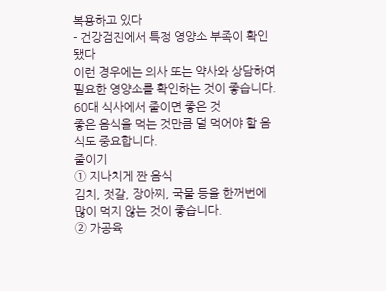복용하고 있다
- 건강검진에서 특정 영양소 부족이 확인됐다
이런 경우에는 의사 또는 약사와 상담하여 필요한 영양소를 확인하는 것이 좋습니다.
60대 식사에서 줄이면 좋은 것
좋은 음식을 먹는 것만큼 덜 먹어야 할 음식도 중요합니다.
줄이기
① 지나치게 짠 음식
김치, 젓갈, 장아찌, 국물 등을 한꺼번에 많이 먹지 않는 것이 좋습니다.
② 가공육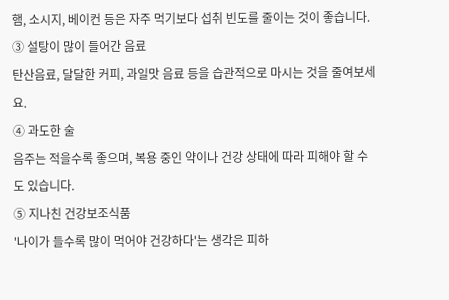햄, 소시지, 베이컨 등은 자주 먹기보다 섭취 빈도를 줄이는 것이 좋습니다.
③ 설탕이 많이 들어간 음료
탄산음료, 달달한 커피, 과일맛 음료 등을 습관적으로 마시는 것을 줄여보세요.
④ 과도한 술
음주는 적을수록 좋으며, 복용 중인 약이나 건강 상태에 따라 피해야 할 수도 있습니다.
⑤ 지나친 건강보조식품
'나이가 들수록 많이 먹어야 건강하다'는 생각은 피하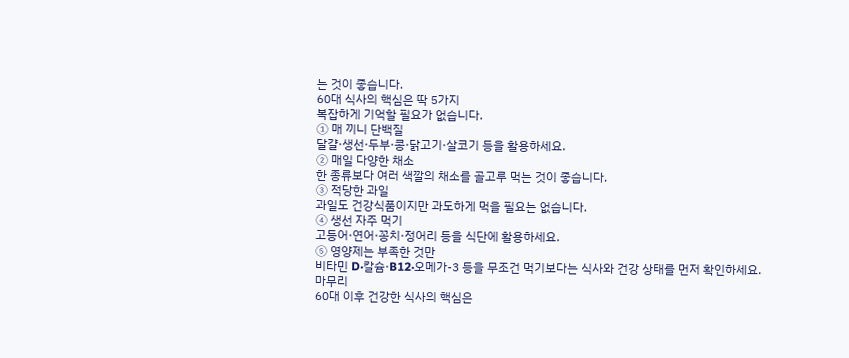는 것이 좋습니다.
60대 식사의 핵심은 딱 5가지
복잡하게 기억할 필요가 없습니다.
① 매 끼니 단백질
달걀·생선·두부·콩·닭고기·살코기 등을 활용하세요.
② 매일 다양한 채소
한 종류보다 여러 색깔의 채소를 골고루 먹는 것이 좋습니다.
③ 적당한 과일
과일도 건강식품이지만 과도하게 먹을 필요는 없습니다.
④ 생선 자주 먹기
고등어·연어·꽁치·정어리 등을 식단에 활용하세요.
⑤ 영양제는 부족한 것만
비타민 D·칼슘·B12·오메가-3 등을 무조건 먹기보다는 식사와 건강 상태를 먼저 확인하세요.
마무리
60대 이후 건강한 식사의 핵심은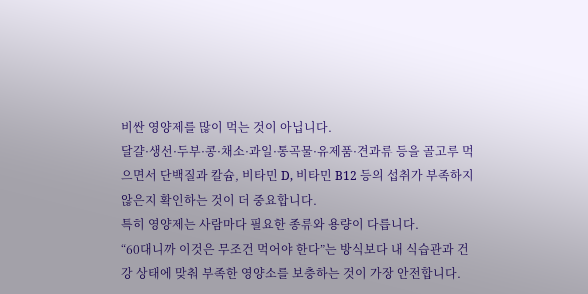비싼 영양제를 많이 먹는 것이 아닙니다.
달걀·생선·두부·콩·채소·과일·통곡물·유제품·견과류 등을 골고루 먹으면서 단백질과 칼슘, 비타민 D, 비타민 B12 등의 섭취가 부족하지 않은지 확인하는 것이 더 중요합니다.
특히 영양제는 사람마다 필요한 종류와 용량이 다릅니다.
“60대니까 이것은 무조건 먹어야 한다”는 방식보다 내 식습관과 건강 상태에 맞춰 부족한 영양소를 보충하는 것이 가장 안전합니다.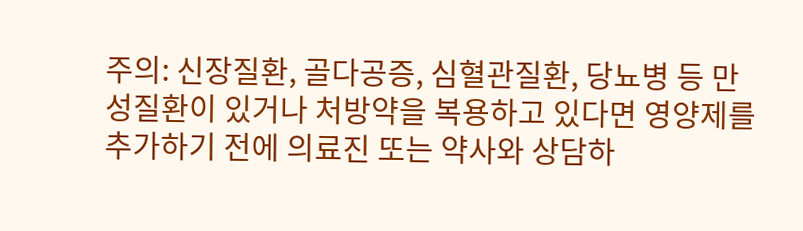주의: 신장질환, 골다공증, 심혈관질환, 당뇨병 등 만성질환이 있거나 처방약을 복용하고 있다면 영양제를 추가하기 전에 의료진 또는 약사와 상담하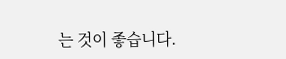는 것이 좋습니다.